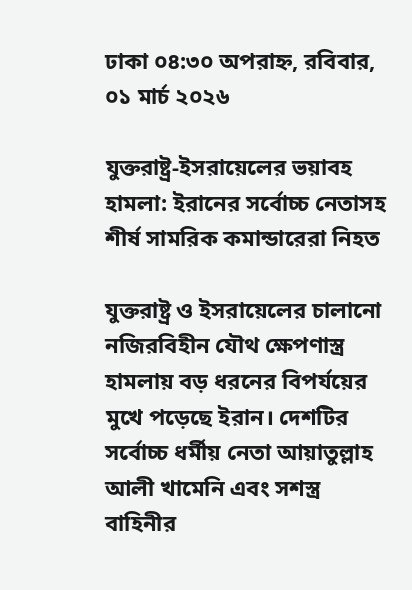ঢাকা ০৪:৩০ অপরাহ্ন, রবিবার, ০১ মার্চ ২০২৬

যুক্তরাষ্ট্র-ইসরায়েলের ভয়াবহ হামলা: ইরানের সর্বোচ্চ নেতাসহ শীর্ষ সামরিক কমান্ডারেরা নিহত

যুক্তরাষ্ট্র ও ইসরায়েলের চালানো নজিরবিহীন যৌথ ক্ষেপণাস্ত্র হামলায় বড় ধরনের বিপর্যয়ের মুখে পড়েছে ইরান। দেশটির সর্বোচ্চ ধর্মীয় নেতা আয়াতুল্লাহ আলী খামেনি এবং সশস্ত্র বাহিনীর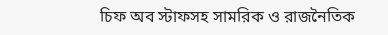চিফ অব স্টাফসহ সামরিক ও রাজনৈতিক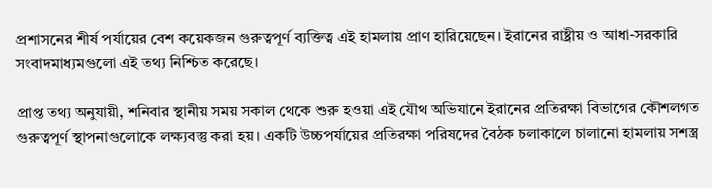প্রশাসনের শীর্ষ পর্যায়ের বেশ কয়েকজন গুরুত্বপূর্ণ ব্যক্তিত্ব এই হামলায় প্রাণ হারিয়েছেন। ইরানের রাষ্ট্রীয় ও আধা-সরকারি সংবাদমাধ্যমগুলো এই তথ্য নিশ্চিত করেছে।

প্রাপ্ত তথ্য অনুযায়ী, শনিবার স্থানীয় সময় সকাল থেকে শুরু হওয়া এই যৌথ অভিযানে ইরানের প্রতিরক্ষা বিভাগের কৌশলগত গুরুত্বপূর্ণ স্থাপনাগুলোকে লক্ষ্যবস্তু করা হয়। একটি উচ্চপর্যায়ের প্রতিরক্ষা পরিষদের বৈঠক চলাকালে চালানো হামলায় সশস্ত্র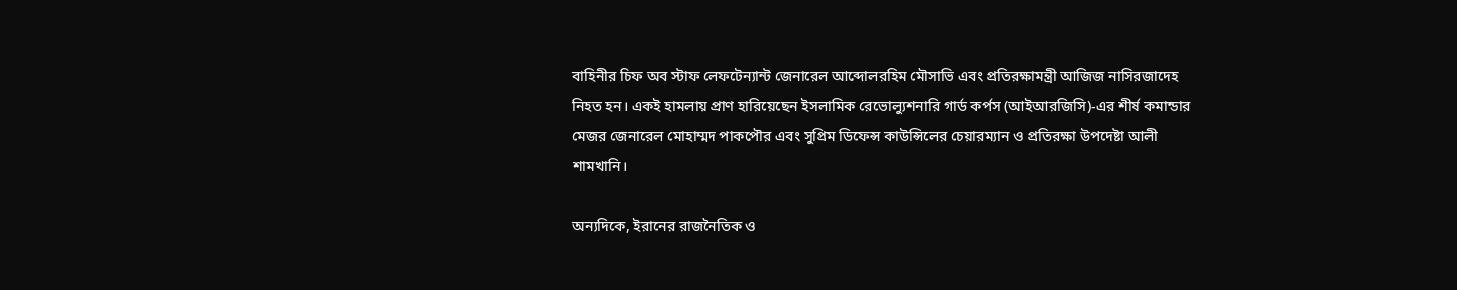বাহিনীর চিফ অব স্টাফ লেফটেন্যান্ট জেনারেল আব্দোলরহিম মৌসাভি এবং প্রতিরক্ষামন্ত্রী আজিজ নাসিরজাদেহ নিহত হন। একই হামলায় প্রাণ হারিয়েছেন ইসলামিক রেভোল্যুশনারি গার্ড কর্পস (আইআরজিসি)-এর শীর্ষ কমান্ডার মেজর জেনারেল মোহাম্মদ পাকপৌর এবং সুপ্রিম ডিফেন্স কাউন্সিলের চেয়ারম্যান ও প্রতিরক্ষা উপদেষ্টা আলী শামখানি।

অন্যদিকে, ইরানের রাজনৈতিক ও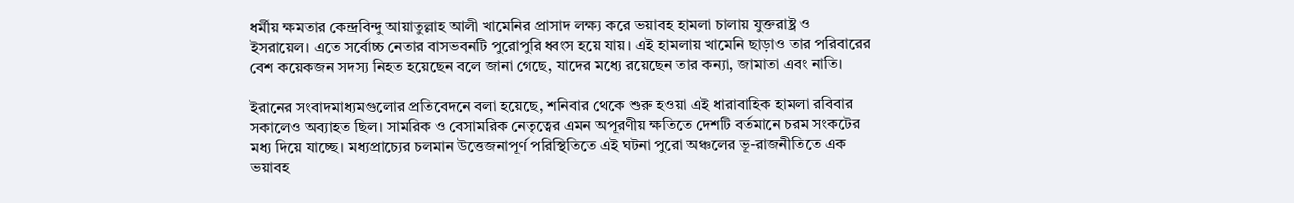ধর্মীয় ক্ষমতার কেন্দ্রবিন্দু আয়াতুল্লাহ আলী খামেনির প্রাসাদ লক্ষ্য করে ভয়াবহ হামলা চালায় যুক্তরাষ্ট্র ও ইসরায়েল। এতে সর্বোচ্চ নেতার বাসভবনটি পুরোপুরি ধ্বংস হয়ে যায়। এই হামলায় খামেনি ছাড়াও তার পরিবারের বেশ কয়েকজন সদস্য নিহত হয়েছেন বলে জানা গেছে, যাদের মধ্যে রয়েছেন তার কন্যা, জামাতা এবং নাতি।

ইরানের সংবাদমাধ্যমগুলোর প্রতিবেদনে বলা হয়েছে, শনিবার থেকে শুরু হওয়া এই ধারাবাহিক হামলা রবিবার সকালেও অব্যাহত ছিল। সামরিক ও বেসামরিক নেতৃত্বের এমন অপূরণীয় ক্ষতিতে দেশটি বর্তমানে চরম সংকটের মধ্য দিয়ে যাচ্ছে। মধ্যপ্রাচ্যের চলমান উত্তেজনাপূর্ণ পরিস্থিতিতে এই ঘটনা পুরো অঞ্চলের ভূ-রাজনীতিতে এক ভয়াবহ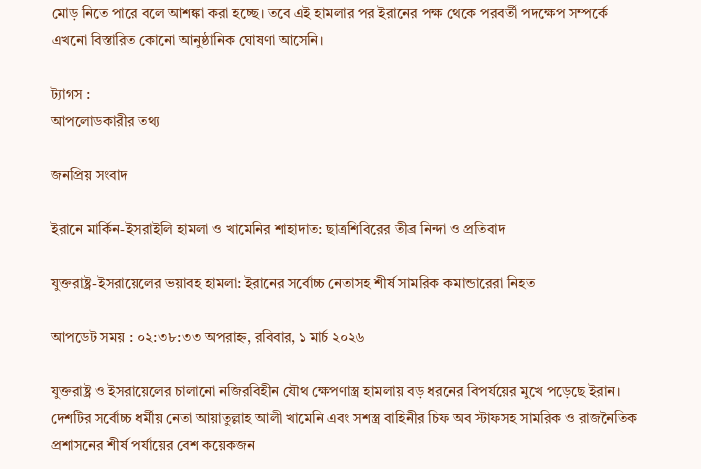মোড় নিতে পারে বলে আশঙ্কা করা হচ্ছে। তবে এই হামলার পর ইরানের পক্ষ থেকে পরবর্তী পদক্ষেপ সম্পর্কে এখনো বিস্তারিত কোনো আনুষ্ঠানিক ঘোষণা আসেনি।

ট্যাগস :
আপলোডকারীর তথ্য

জনপ্রিয় সংবাদ

ইরানে মার্কিন-ইসরাইলি হামলা ও খামেনির শাহাদাত: ছাত্রশিবিরের তীব্র নিন্দা ও প্রতিবাদ

যুক্তরাষ্ট্র-ইসরায়েলের ভয়াবহ হামলা: ইরানের সর্বোচ্চ নেতাসহ শীর্ষ সামরিক কমান্ডারেরা নিহত

আপডেট সময় : ০২:৩৮:৩৩ অপরাহ্ন, রবিবার, ১ মার্চ ২০২৬

যুক্তরাষ্ট্র ও ইসরায়েলের চালানো নজিরবিহীন যৌথ ক্ষেপণাস্ত্র হামলায় বড় ধরনের বিপর্যয়ের মুখে পড়েছে ইরান। দেশটির সর্বোচ্চ ধর্মীয় নেতা আয়াতুল্লাহ আলী খামেনি এবং সশস্ত্র বাহিনীর চিফ অব স্টাফসহ সামরিক ও রাজনৈতিক প্রশাসনের শীর্ষ পর্যায়ের বেশ কয়েকজন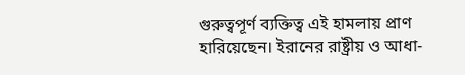গুরুত্বপূর্ণ ব্যক্তিত্ব এই হামলায় প্রাণ হারিয়েছেন। ইরানের রাষ্ট্রীয় ও আধা-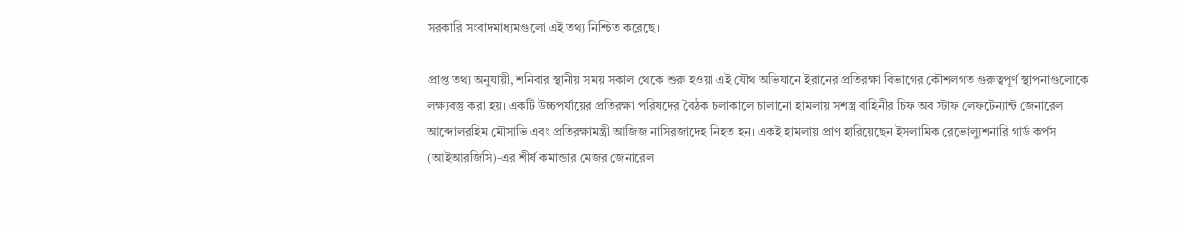সরকারি সংবাদমাধ্যমগুলো এই তথ্য নিশ্চিত করেছে।

প্রাপ্ত তথ্য অনুযায়ী, শনিবার স্থানীয় সময় সকাল থেকে শুরু হওয়া এই যৌথ অভিযানে ইরানের প্রতিরক্ষা বিভাগের কৌশলগত গুরুত্বপূর্ণ স্থাপনাগুলোকে লক্ষ্যবস্তু করা হয়। একটি উচ্চপর্যায়ের প্রতিরক্ষা পরিষদের বৈঠক চলাকালে চালানো হামলায় সশস্ত্র বাহিনীর চিফ অব স্টাফ লেফটেন্যান্ট জেনারেল আব্দোলরহিম মৌসাভি এবং প্রতিরক্ষামন্ত্রী আজিজ নাসিরজাদেহ নিহত হন। একই হামলায় প্রাণ হারিয়েছেন ইসলামিক রেভোল্যুশনারি গার্ড কর্পস (আইআরজিসি)-এর শীর্ষ কমান্ডার মেজর জেনারেল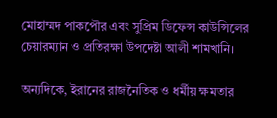মোহাম্মদ পাকপৌর এবং সুপ্রিম ডিফেন্স কাউন্সিলের চেয়ারম্যান ও প্রতিরক্ষা উপদেষ্টা আলী শামখানি।

অন্যদিকে, ইরানের রাজনৈতিক ও ধর্মীয় ক্ষমতার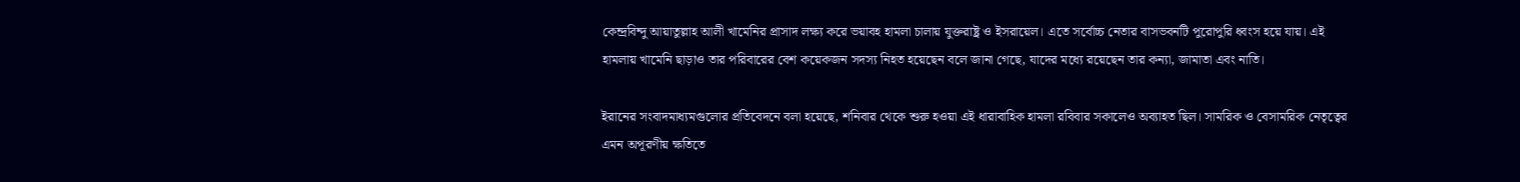কেন্দ্রবিন্দু আয়াতুল্লাহ আলী খামেনির প্রাসাদ লক্ষ্য করে ভয়াবহ হামলা চালায় যুক্তরাষ্ট্র ও ইসরায়েল। এতে সর্বোচ্চ নেতার বাসভবনটি পুরোপুরি ধ্বংস হয়ে যায়। এই হামলায় খামেনি ছাড়াও তার পরিবারের বেশ কয়েকজন সদস্য নিহত হয়েছেন বলে জানা গেছে, যাদের মধ্যে রয়েছেন তার কন্যা, জামাতা এবং নাতি।

ইরানের সংবাদমাধ্যমগুলোর প্রতিবেদনে বলা হয়েছে, শনিবার থেকে শুরু হওয়া এই ধারাবাহিক হামলা রবিবার সকালেও অব্যাহত ছিল। সামরিক ও বেসামরিক নেতৃত্বের এমন অপূরণীয় ক্ষতিতে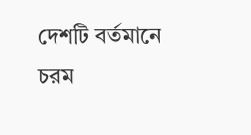দেশটি বর্তমানে চরম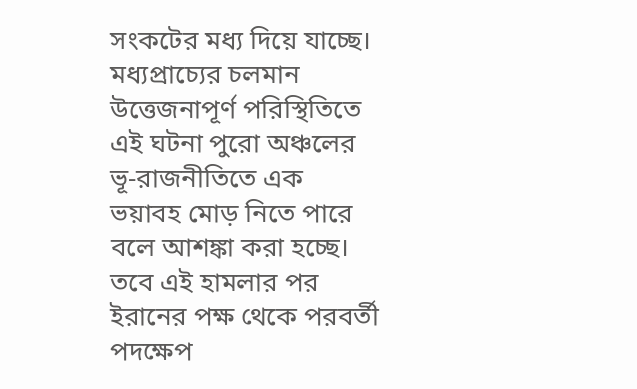সংকটের মধ্য দিয়ে যাচ্ছে। মধ্যপ্রাচ্যের চলমান উত্তেজনাপূর্ণ পরিস্থিতিতে এই ঘটনা পুরো অঞ্চলের ভূ-রাজনীতিতে এক ভয়াবহ মোড় নিতে পারে বলে আশঙ্কা করা হচ্ছে। তবে এই হামলার পর ইরানের পক্ষ থেকে পরবর্তী পদক্ষেপ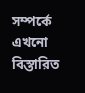সম্পর্কে এখনো বিস্তারিত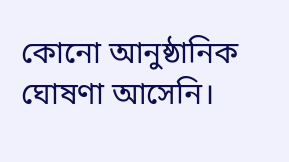কোনো আনুষ্ঠানিক ঘোষণা আসেনি।